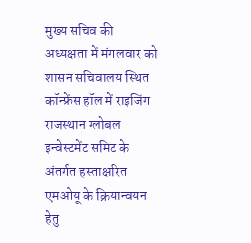मुख्य सचिव की अध्यक्षता में मंगलवार को शासन सचिवालय स्थित कॉन्फ्रेंस हॉल में राइजिंग राजस्थान ग्लोबल इन्वेस्टमेंट समिट के अंतर्गत हस्ताक्षरित एमओयू के क्रियान्वयन हेतु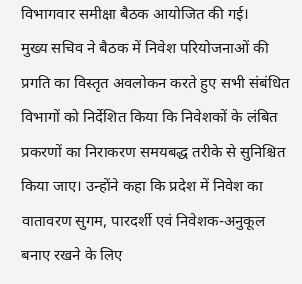विभागवार समीक्षा बैठक आयोजित की गई।
मुख्य सचिव ने बैठक में निवेश परियोजनाओं की प्रगति का विस्तृत अवलोकन करते हुए सभी संबंधित विभागों को निर्देशित किया कि निवेशकों के लंबित प्रकरणों का निराकरण समयबद्ध तरीके से सुनिश्चित किया जाए। उन्होंने कहा कि प्रदेश में निवेश का वातावरण सुगम, पारदर्शी एवं निवेशक-अनुकूल बनाए रखने के लिए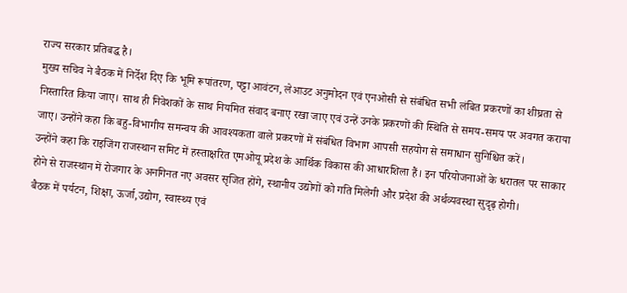राज्य सरकार प्रतिबद्ध है।
मुख्य सचिव ने बैठक में निर्देश दिए कि भूमि रूपांतरण, पट्टा आवंटन, लेआउट अनुमोदन एवं एनओसी से संबंधित सभी लंबित प्रकरणों का शीघ्रता से निस्तारित किया जाए। साथ ही निवेशकों के साथ नियमित संवाद बनाए रखा जाए एवं उन्हें उनके प्रकरणों की स्थिति से समय-समय पर अवगत कराया जाए। उन्होंने कहा कि बहु-विभागीय समन्वय की आवश्यकता वाले प्रकरणों में संबंधित विभाग आपसी सहयोग से समाधान सुनिश्चित करें।
उन्होंने कहा कि राइजिंग राजस्थान समिट में हस्ताक्षरित एमओयू प्रदेश के आर्थिक विकास की आधारशिला हैं। इन परियोजनाओं के धरातल पर साकार होने से राजस्थान में रोजगार के अनगिनत नए अवसर सृजित होंगे, स्थानीय उद्योगों को गति मिलेगी और प्रदेश की अर्थव्यवस्था सुदृढ़ होगी।
बैठक में पर्यटन, शिक्षा, ऊर्जा,उद्योग, स्वास्थ्य एवं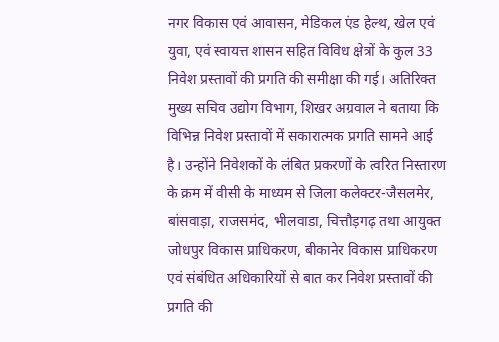नगर विकास एवं आवासन, मेडिकल एंड हेल्थ, खेल एवं युवा, एवं स्वायत्त शासन सहित विविध क्षेत्रों के कुल 33 निवेश प्रस्तावों की प्रगति की समीक्षा की गई। अतिरिक्त मुख्य सचिव उद्योग विभाग, शिखर अग्रवाल ने बताया कि विभिन्न निवेश प्रस्तावों में सकारात्मक प्रगति सामने आई है। उन्होंने निवेशकों के लंबित प्रकरणों के त्वरित निस्तारण के क्रम में वीसी के माध्यम से जिला कलेक्टर-जैसलमेर, बांसवाड़ा, राजसमंद, भीलवाडा, चित्तौड़गढ़ तथा आयुक्त जोधपुर विकास प्राधिकरण, बीकानेर विकास प्राधिकरण एवं संबंधित अधिकारियों से बात कर निवेश प्रस्तावों की प्रगति की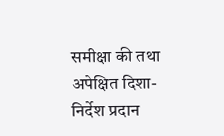समीक्षा की तथा अपेक्षित दिशा-निर्देश प्रदान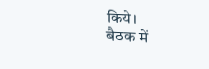किये।
बैठक में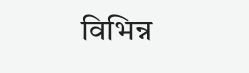विभिन्न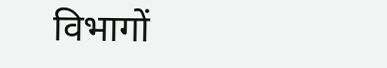विभागों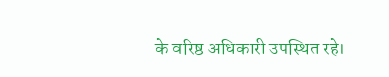के वरिष्ठ अधिकारी उपस्थित रहे।